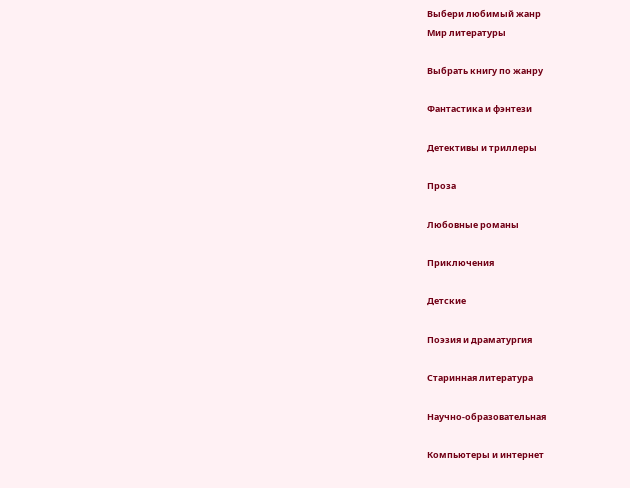Выбери любимый жанр
Мир литературы

Выбрать книгу по жанру

Фантастика и фэнтези

Детективы и триллеры

Проза

Любовные романы

Приключения

Детские

Поэзия и драматургия

Старинная литература

Научно-образовательная

Компьютеры и интернет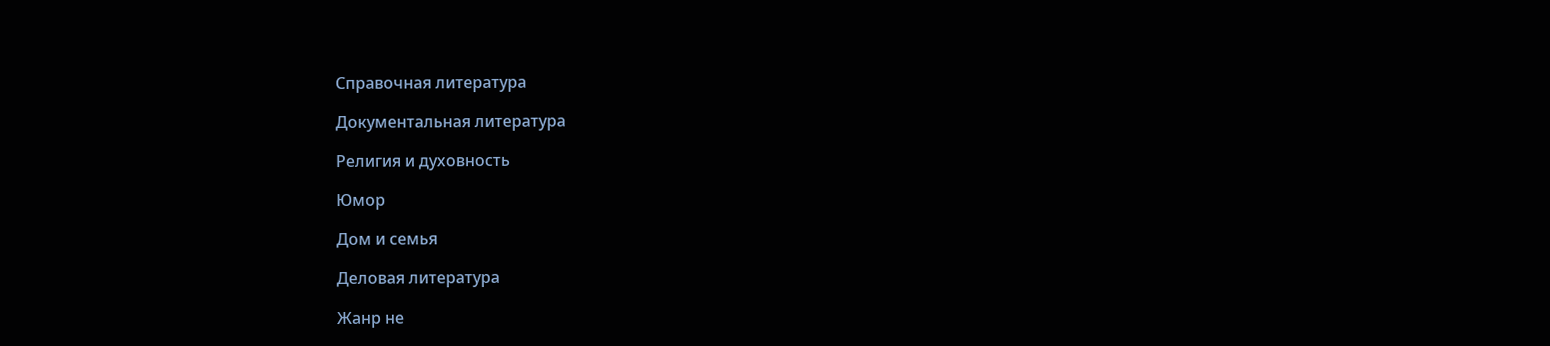Справочная литература

Документальная литература

Религия и духовность

Юмор

Дом и семья

Деловая литература

Жанр не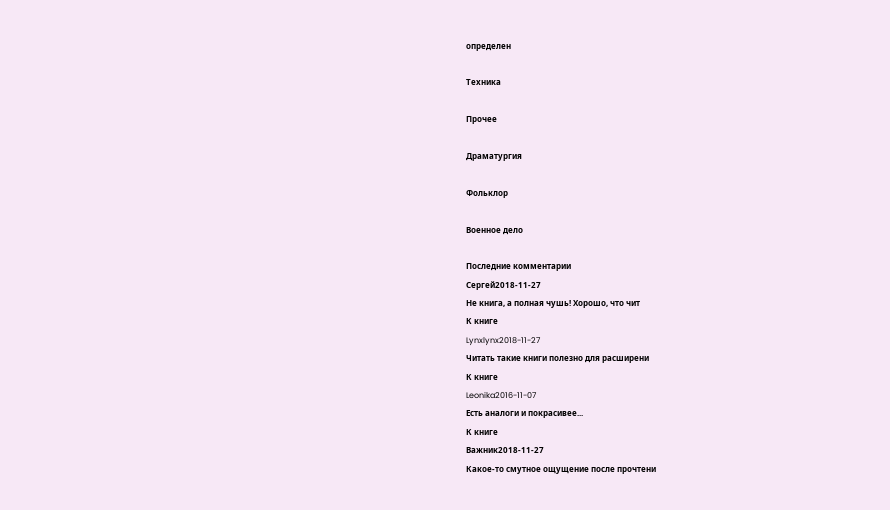определен

Техника

Прочее

Драматургия

Фольклор

Военное дело

Последние комментарии
Сергей2018-11-27
Не книга, а полная чушь! Хорошо, что чит
К книге
Lynxlynx2018-11-27
Читать такие книги полезно для расширени
К книге
Leonika2016-11-07
Есть аналоги и покрасивее...
К книге
Важник2018-11-27
Какое-то смутное ощущение после прочтени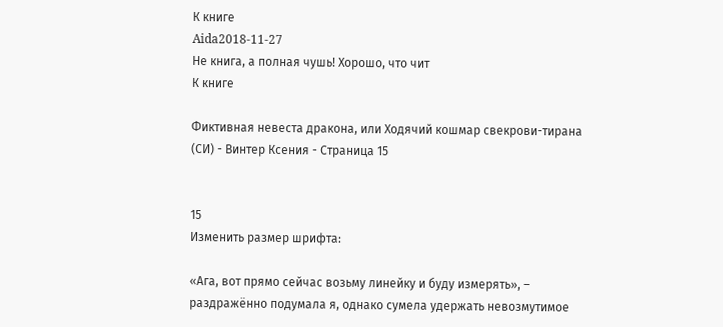К книге
Aida2018-11-27
Не книга, а полная чушь! Хорошо, что чит
К книге

Фиктивная невеста дракона, или Ходячий кошмар свекрови-тирана (СИ) - Винтер Ксения - Страница 15


15
Изменить размер шрифта:

«Ага, вот прямо сейчас возьму линейку и буду измерять», – раздражённо подумала я, однако сумела удержать невозмутимое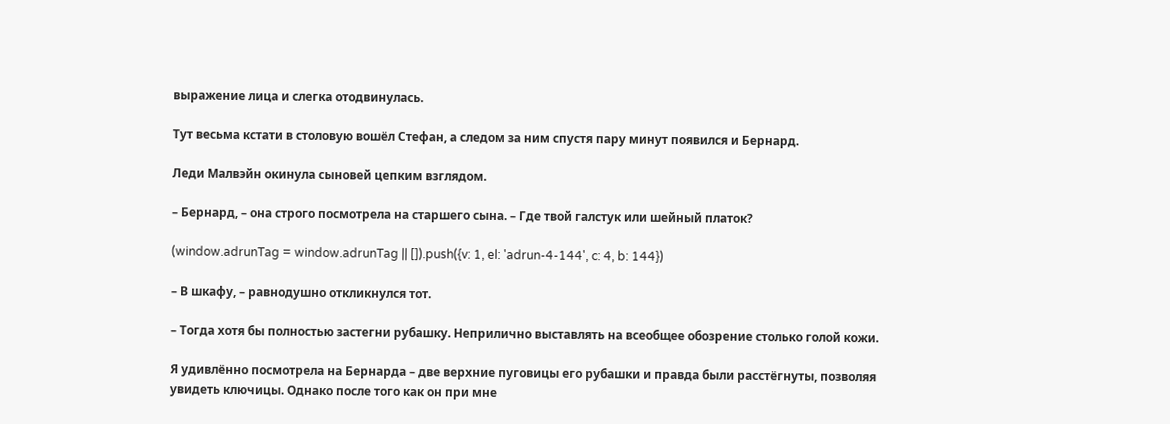выражение лица и слегка отодвинулась.

Тут весьма кстати в столовую вошёл Стефан, а следом за ним спустя пару минут появился и Бернард.

Леди Малвэйн окинула сыновей цепким взглядом.

– Бернард, – она строго посмотрела на старшего сына. – Где твой галстук или шейный платок?

(window.adrunTag = window.adrunTag || []).push({v: 1, el: 'adrun-4-144', c: 4, b: 144})

– В шкафу, – равнодушно откликнулся тот.

– Тогда хотя бы полностью застегни рубашку. Неприлично выставлять на всеобщее обозрение столько голой кожи.

Я удивлённо посмотрела на Бернарда – две верхние пуговицы его рубашки и правда были расстёгнуты, позволяя увидеть ключицы. Однако после того как он при мне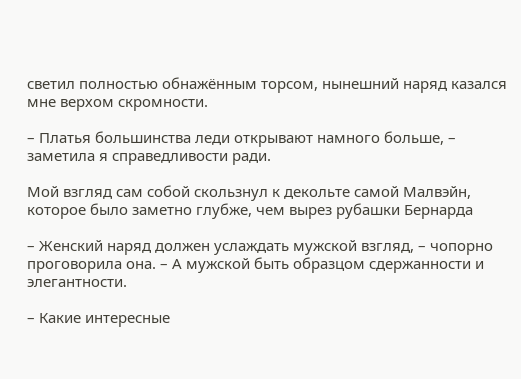светил полностью обнажённым торсом, нынешний наряд казался мне верхом скромности.

– Платья большинства леди открывают намного больше, – заметила я справедливости ради.

Мой взгляд сам собой скользнул к декольте самой Малвэйн, которое было заметно глубже, чем вырез рубашки Бернарда

– Женский наряд должен услаждать мужской взгляд, – чопорно проговорила она. – А мужской быть образцом сдержанности и элегантности.

– Какие интересные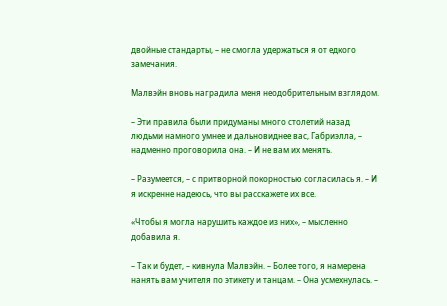двойные стандарты, – не смогла удержаться я от едкого замечания.

Малвэйн вновь наградила меня неодобрительным взглядом.

– Эти правила были придуманы много столетий назад людьми намного умнее и дальновиднее вас, Габриэлла, – надменно проговорила она. – И не вам их менять.

– Разумеется, – с притворной покорностью согласилась я. – И я искренне надеюсь, что вы расскажете их все.

«Чтобы я могла нарушить каждое из них», – мысленно добавила я.

– Так и будет, – кивнула Малвэйн. – Более того, я намерена нанять вам учителя по этикету и танцам. – Она усмехнулась. –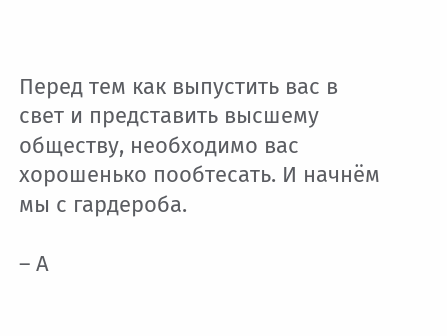Перед тем как выпустить вас в свет и представить высшему обществу, необходимо вас хорошенько пообтесать. И начнём мы с гардероба.

– А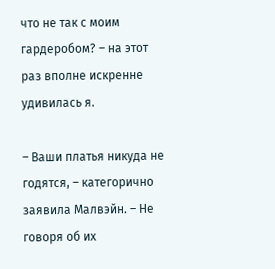что не так с моим гардеробом? – на этот раз вполне искренне удивилась я.

– Ваши платья никуда не годятся, – категорично заявила Малвэйн. – Не говоря об их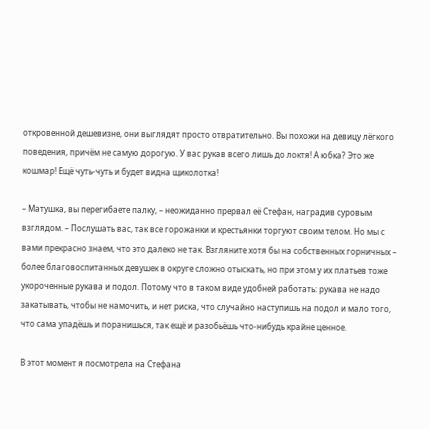откровенной дешевизне, они выглядят просто отвратительно. Вы похожи на девицу лёгкого поведения, причём не самую дорогую. У вас рукав всего лишь до локтя! А юбка? Это же кошмар! Ещё чуть-чуть и будет видна щиколотка!

– Матушка, вы перегибаете палку, – неожиданно прервал её Стефан, наградив суровым взглядом. – Послушать вас, так все горожанки и крестьянки торгуют своим телом. Но мы с вами прекрасно знаем, что это далеко не так. Взгляните хотя бы на собственных горничных – более благовоспитанных девушек в округе сложно отыскать, но при этом у их платьев тоже укороченные рукава и подол. Потому что в таком виде удобней работать: рукава не надо закатывать, чтобы не намочить, и нет риска, что случайно наступишь на подол и мало того, что сама упадёшь и поранишься, так ещё и разобьёшь что-нибудь крайне ценное.

В этот момент я посмотрела на Стефана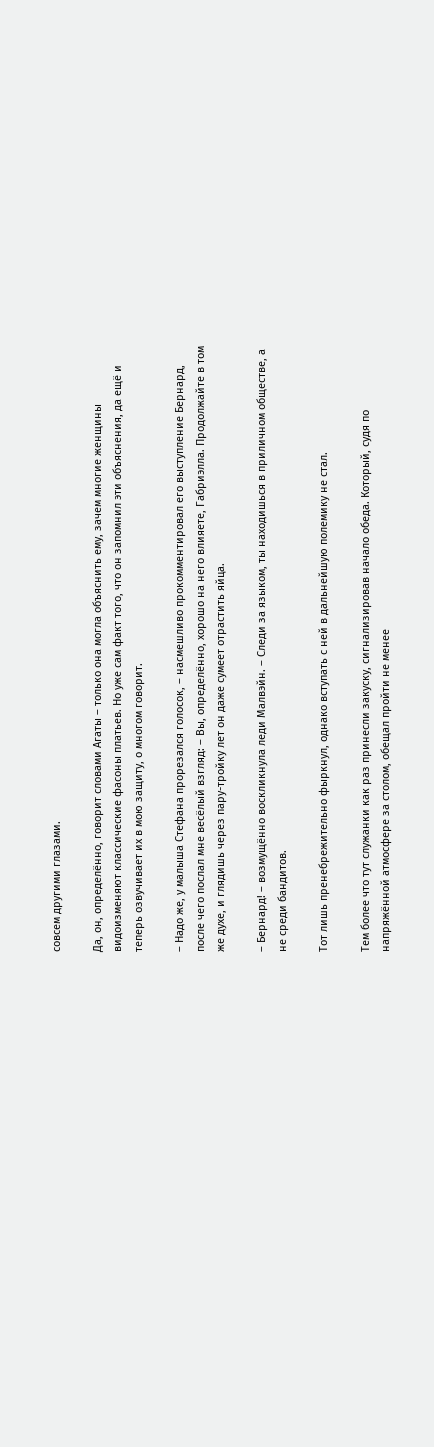совсем другими глазами.

Да, он, определённо, говорит словами Агаты – только она могла объяснить ему, зачем многие женщины видоизменяют классические фасоны платьев. Но уже сам факт того, что он запомнил эти объяснения, да ещё и теперь озвучивает их в мою защиту, о многом говорит.

– Надо же, у малыша Стефана прорезался голосок, – насмешливо прокомментировал его выступление Бернард, после чего послал мне весёлый взгляд: – Вы, определённо, хорошо на него влияете, Габриэлла. Продолжайте в том же духе, и глядишь через пару-тройку лет он даже сумеет отрастить яйца.

– Бернард! – возмущённо воскликнула леди Малвэйн. – Следи за языком, ты находишься в приличном обществе, а не среди бандитов.

Тот лишь пренебрежительно фыркнул, однако вступать с ней в дальнейшую полемику не стал.

Тем более что тут служанки как раз принесли закуску, сигнализировав начало обеда. Который, судя по напряжённой атмосфере за столом, обещал пройти не менее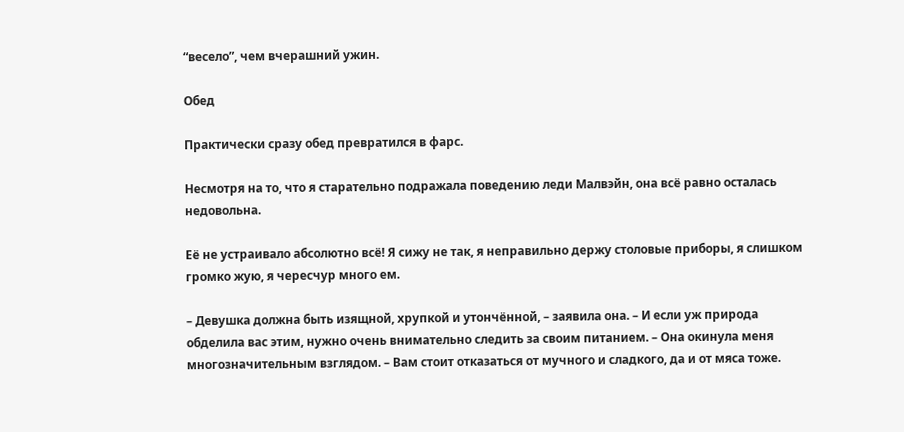“весело”, чем вчерашний ужин.

Обед

Практически сразу обед превратился в фарс.

Несмотря на то, что я старательно подражала поведению леди Малвэйн, она всё равно осталась недовольна.

Её не устраивало абсолютно всё! Я сижу не так, я неправильно держу столовые приборы, я слишком громко жую, я чересчур много ем.

– Девушка должна быть изящной, хрупкой и утончённой, – заявила она. – И если уж природа обделила вас этим, нужно очень внимательно следить за своим питанием. – Она окинула меня многозначительным взглядом. – Вам стоит отказаться от мучного и сладкого, да и от мяса тоже.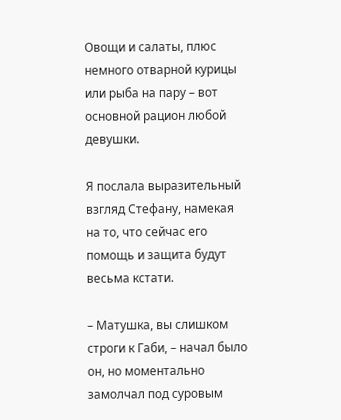Овощи и салаты, плюс немного отварной курицы или рыба на пару – вот основной рацион любой девушки.

Я послала выразительный взгляд Стефану, намекая на то, что сейчас его помощь и защита будут весьма кстати.

– Матушка, вы слишком строги к Габи, – начал было он, но моментально замолчал под суровым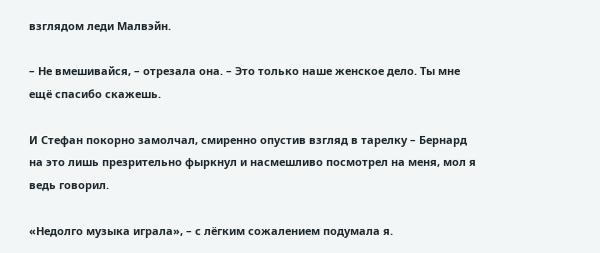взглядом леди Малвэйн.

– Не вмешивайся, – отрезала она. – Это только наше женское дело. Ты мне ещё спасибо скажешь.

И Стефан покорно замолчал, смиренно опустив взгляд в тарелку – Бернард на это лишь презрительно фыркнул и насмешливо посмотрел на меня, мол я ведь говорил.

«Недолго музыка играла», – с лёгким сожалением подумала я.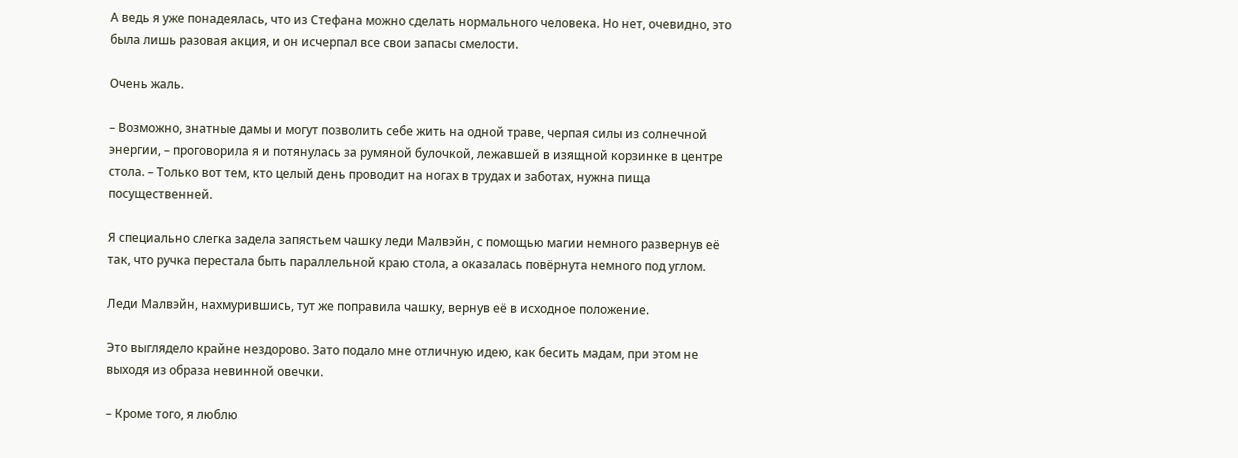А ведь я уже понадеялась, что из Стефана можно сделать нормального человека. Но нет, очевидно, это была лишь разовая акция, и он исчерпал все свои запасы смелости.

Очень жаль.

– Возможно, знатные дамы и могут позволить себе жить на одной траве, черпая силы из солнечной энергии, – проговорила я и потянулась за румяной булочкой, лежавшей в изящной корзинке в центре стола. – Только вот тем, кто целый день проводит на ногах в трудах и заботах, нужна пища посущественней.

Я специально слегка задела запястьем чашку леди Малвэйн, с помощью магии немного развернув её так, что ручка перестала быть параллельной краю стола, а оказалась повёрнута немного под углом.

Леди Малвэйн, нахмурившись, тут же поправила чашку, вернув её в исходное положение.

Это выглядело крайне нездорово. Зато подало мне отличную идею, как бесить мадам, при этом не выходя из образа невинной овечки.

– Кроме того, я люблю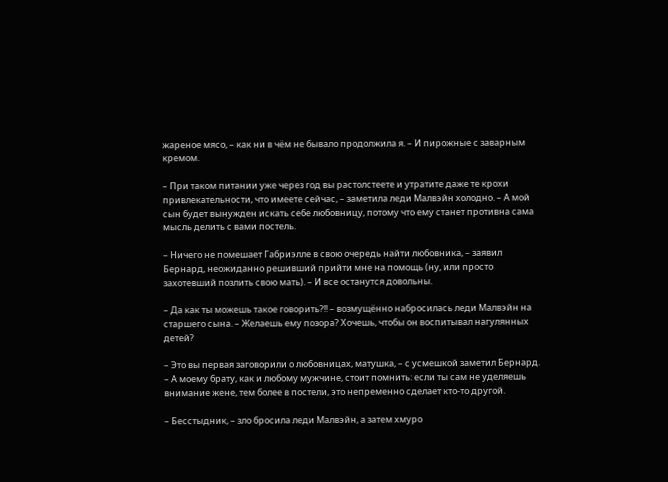жареное мясо, – как ни в чём не бывало продолжила я. – И пирожные с заварным кремом.

– При таком питании уже через год вы растолстеете и утратите даже те крохи привлекательности, что имеете сейчас, – заметила леди Малвэйн холодно. – А мой сын будет вынужден искать себе любовницу, потому что ему станет противна сама мысль делить с вами постель.

– Ничего не помешает Габриэлле в свою очередь найти любовника, – заявил Бернард, неожиданно решивший прийти мне на помощь (ну, или просто захотевший позлить свою мать). – И все останутся довольны.

– Да как ты можешь такое говорить?!! – возмущённо набросилась леди Малвэйн на старшего сына. – Желаешь ему позора? Хочешь, чтобы он воспитывал нагулянных детей?

– Это вы первая заговорили о любовницах, матушка, – с усмешкой заметил Бернард. – А моему брату, как и любому мужчине, стоит помнить: если ты сам не уделяешь внимание жене, тем более в постели, это непременно сделает кто-то другой.

– Бесстыдник, – зло бросила леди Малвэйн, а затем хмуро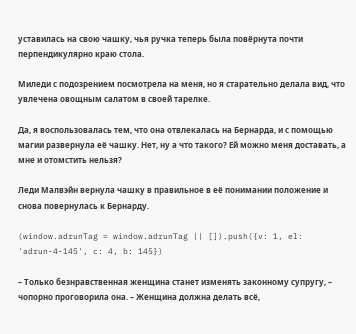уставилась на свою чашку, чья ручка теперь была повёрнута почти перпендикулярно краю стола.

Миледи с подозрением посмотрела на меня, но я старательно делала вид, что увлечена овощным салатом в своей тарелке.

Да, я воспользовалась тем, что она отвлекалась на Бернарда, и с помощью магии развернула её чашку. Нет, ну а что такого? Ей можно меня доставать, а мне и отомстить нельзя?

Леди Малвэйн вернула чашку в правильное в её понимании положение и снова повернулась к Бернарду.

(window.adrunTag = window.adrunTag || []).push({v: 1, el: 'adrun-4-145', c: 4, b: 145})

– Только безнравственная женщина станет изменять законному супругу, – чопорно проговорила она. – Женщина должна делать всё,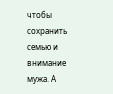чтобы сохранить семью и внимание мужа. А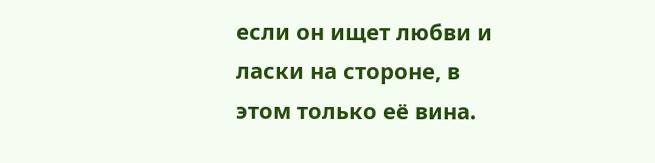если он ищет любви и ласки на стороне, в этом только её вина.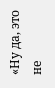«Ну да, это не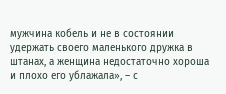мужчина кобель и не в состоянии удержать своего маленького дружка в штанах, а женщина недостаточно хороша и плохо его ублажала», – с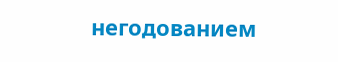негодованием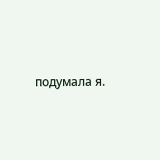подумала я.